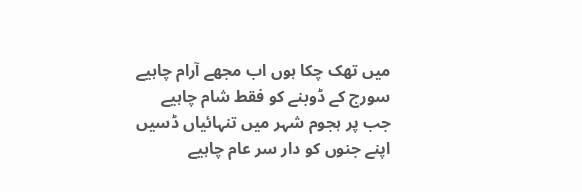میں تھک چکا ہوں اب مجھے آرام چاہیے
سورج کے ڈوبنے کو فقط شام چاہیے
جب پر ہجوم شہر میں تنہائیاں ڈسیں
اپنے جنوں کو دار سر عام چاہیے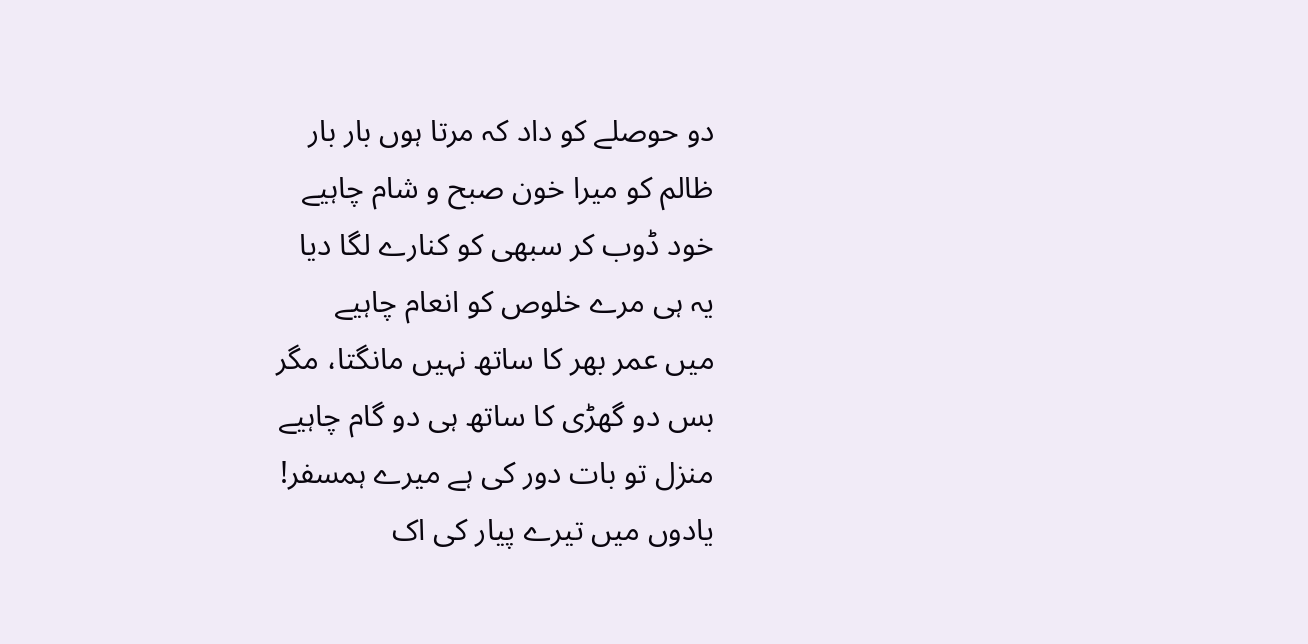دو حوصلے کو داد کہ مرتا ہوں بار بار
ظالم کو میرا خون صبح و شام چاہیے
خود ڈوب کر سبھی کو کنارے لگا دیا
یہ ہی مرے خلوص کو انعام چاہیے
میں عمر بھر کا ساتھ نہیں مانگتا، مگر
بس دو گھڑی کا ساتھ ہی دو گام چاہیے
منزل تو بات دور کی ہے میرے ہمسفر!
یادوں میں تیرے پیار کی اک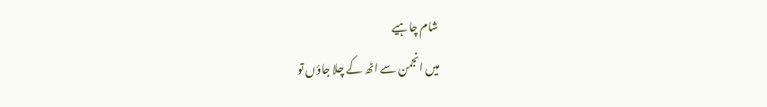شام چاہیے
میں انجمن سے اٹھ کے چلا جاؤں تو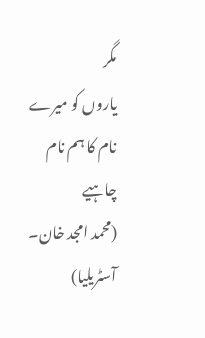مگر
یاروں کو میرے نام کا ہم نام چاہیے
(محمد امجد خان۔ آسٹریلیا)